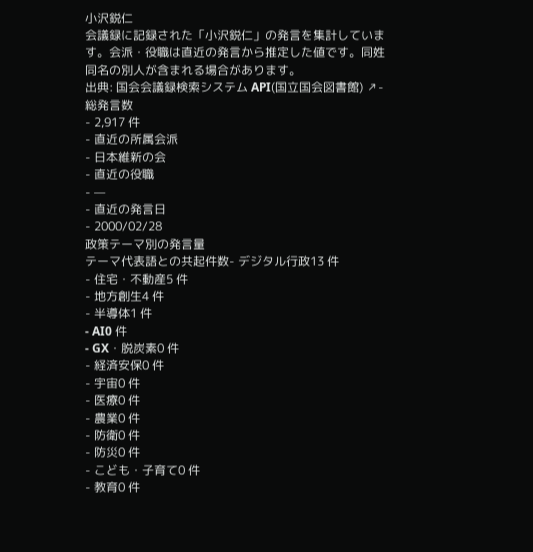小沢鋭仁
会議録に記録された「小沢鋭仁」の発言を集計しています。会派・役職は直近の発言から推定した値です。同姓同名の別人が含まれる場合があります。
出典: 国会会議録検索システム API(国立国会図書館) ↗- 総発言数
- 2,917 件
- 直近の所属会派
- 日本維新の会
- 直近の役職
- —
- 直近の発言日
- 2000/02/28
政策テーマ別の発言量
テーマ代表語との共起件数- デジタル行政13 件
- 住宅・不動産5 件
- 地方創生4 件
- 半導体1 件
- AI0 件
- GX・脱炭素0 件
- 経済安保0 件
- 宇宙0 件
- 医療0 件
- 農業0 件
- 防衛0 件
- 防災0 件
- こども・子育て0 件
- 教育0 件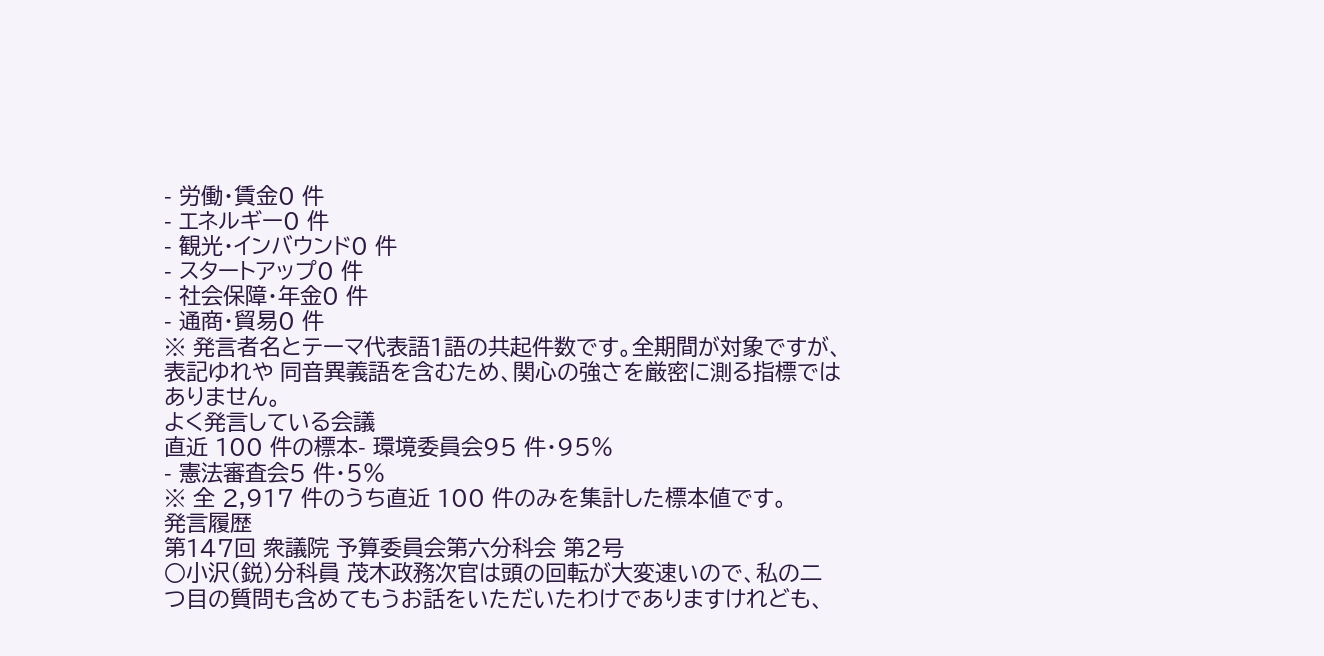- 労働・賃金0 件
- エネルギー0 件
- 観光・インバウンド0 件
- スタートアップ0 件
- 社会保障・年金0 件
- 通商・貿易0 件
※ 発言者名とテーマ代表語1語の共起件数です。全期間が対象ですが、表記ゆれや 同音異義語を含むため、関心の強さを厳密に測る指標ではありません。
よく発言している会議
直近 100 件の標本- 環境委員会95 件・95%
- 憲法審査会5 件・5%
※ 全 2,917 件のうち直近 100 件のみを集計した標本値です。
発言履歴
第147回 衆議院 予算委員会第六分科会 第2号
○小沢(鋭)分科員 茂木政務次官は頭の回転が大変速いので、私の二つ目の質問も含めてもうお話をいただいたわけでありますけれども、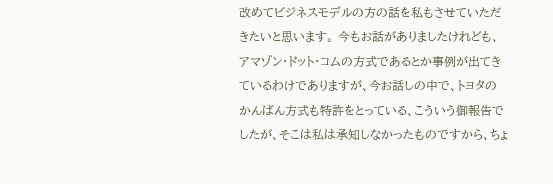改めてビジネスモデルの方の話を私もさせていただきたいと思います。 今もお話がありましたけれども、アマゾン・ドット・コムの方式であるとか事例が出てきているわけでありますが、今お話しの中で、トヨタのかんばん方式も特許をとっている、こういう御報告でしたが、そこは私は承知しなかったものですから、ちょ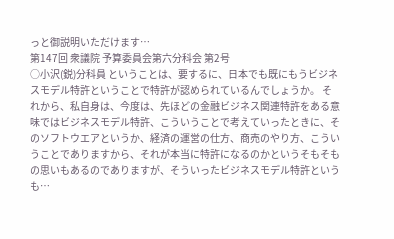っと御説明いただけます…
第147回 衆議院 予算委員会第六分科会 第2号
○小沢(鋭)分科員 ということは、要するに、日本でも既にもうビジネスモデル特許ということで特許が認められているんでしょうか。 それから、私自身は、今度は、先ほどの金融ビジネス関連特許をある意味ではビジネスモデル特許、こういうことで考えていったときに、そのソフトウエアというか、経済の運営の仕方、商売のやり方、こういうことでありますから、それが本当に特許になるのかというそもそもの思いもあるのでありますが、そういったビジネスモデル特許というも…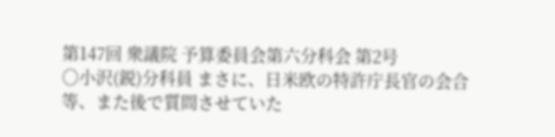第147回 衆議院 予算委員会第六分科会 第2号
○小沢(鋭)分科員 まさに、日米欧の特許庁長官の会合等、また後で質問させていた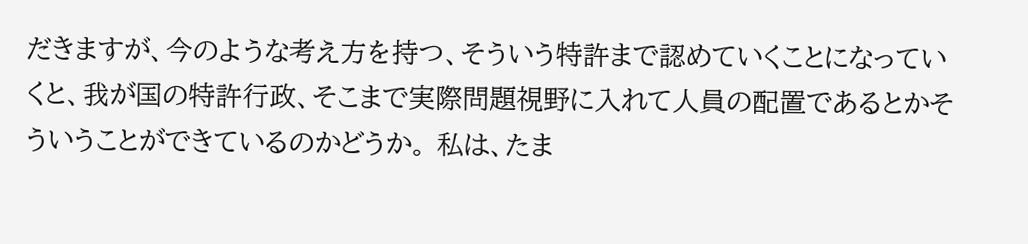だきますが、今のような考え方を持つ、そういう特許まで認めていくことになっていくと、我が国の特許行政、そこまで実際問題視野に入れて人員の配置であるとかそういうことができているのかどうか。 私は、たま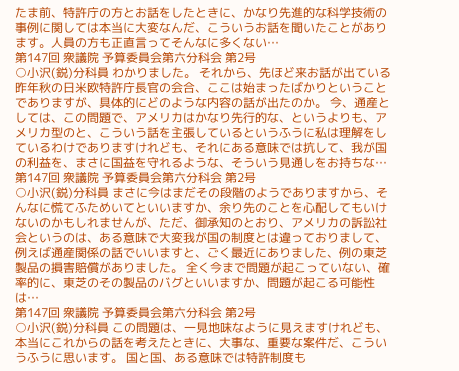たま前、特許庁の方とお話をしたときに、かなり先進的な科学技術の事例に関しては本当に大変なんだ、こういうお話を聞いたことがあります。人員の方も正直言ってそんなに多くない…
第147回 衆議院 予算委員会第六分科会 第2号
○小沢(鋭)分科員 わかりました。 それから、先ほど来お話が出ている昨年秋の日米欧特許庁長官の会合、ここは始まったばかりということでありますが、具体的にどのような内容の話が出たのか。 今、通産としては、この問題で、アメリカはかなり先行的な、というよりも、アメリカ型のと、こういう話を主張しているというふうに私は理解をしているわけでありますけれども、それにある意味では抗して、我が国の利益を、まさに国益を守れるような、そういう見通しをお持ちな…
第147回 衆議院 予算委員会第六分科会 第2号
○小沢(鋭)分科員 まさに今はまだその段階のようでありますから、そんなに慌てふためいてといいますか、余り先のことを心配してもいけないのかもしれませんが、ただ、御承知のとおり、アメリカの訴訟社会というのは、ある意味で大変我が国の制度とは違っておりまして、例えば通産関係の話でいいますと、ごく最近にありました、例の東芝製品の損害賠償がありました。 全く今まで問題が起こっていない、確率的に、東芝のその製品のバグといいますか、問題が起こる可能性は…
第147回 衆議院 予算委員会第六分科会 第2号
○小沢(鋭)分科員 この問題は、一見地味なように見えますけれども、本当にこれからの話を考えたときに、大事な、重要な案件だ、こういうふうに思います。 国と国、ある意味では特許制度も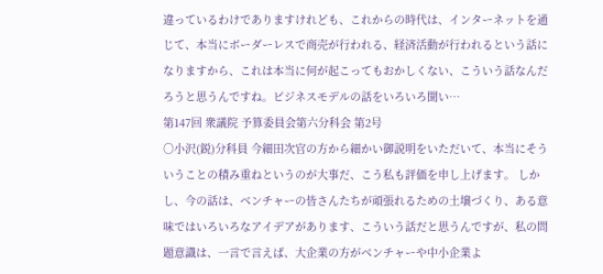違っているわけでありますけれども、これからの時代は、インターネットを通じて、本当にボーダーレスで商売が行われる、経済活動が行われるという話になりますから、これは本当に何が起こってもおかしくない、こういう話なんだろうと思うんですね。ビジネスモデルの話をいろいろ聞い…
第147回 衆議院 予算委員会第六分科会 第2号
○小沢(鋭)分科員 今細田次官の方から細かい御説明をいただいて、本当にそういうことの積み重ねというのが大事だ、こう私も評価を申し上げます。 しかし、今の話は、ベンチャーの皆さんたちが頑張れるための土壌づくり、ある意味ではいろいろなアイデアがあります、こういう話だと思うんですが、私の問題意識は、一言で言えば、大企業の方がベンチャーや中小企業よ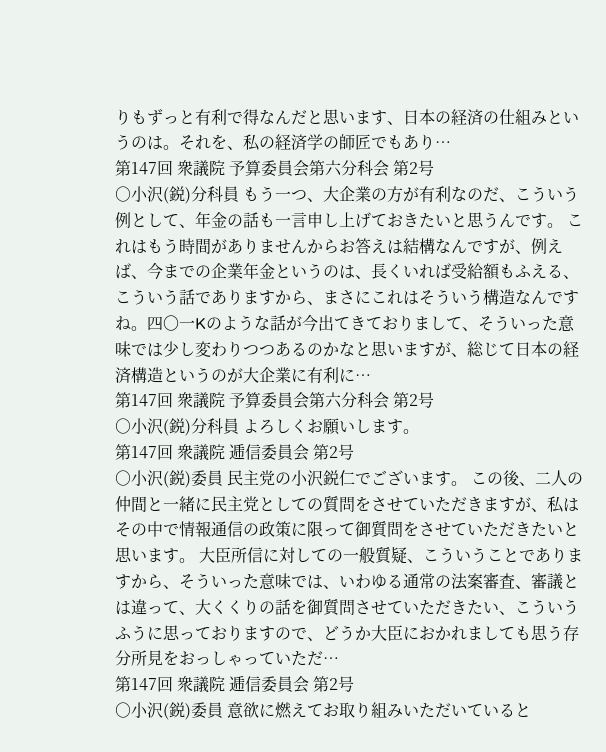りもずっと有利で得なんだと思います、日本の経済の仕組みというのは。それを、私の経済学の師匠でもあり…
第147回 衆議院 予算委員会第六分科会 第2号
○小沢(鋭)分科員 もう一つ、大企業の方が有利なのだ、こういう例として、年金の話も一言申し上げておきたいと思うんです。 これはもう時間がありませんからお答えは結構なんですが、例えば、今までの企業年金というのは、長くいれば受給額もふえる、こういう話でありますから、まさにこれはそういう構造なんですね。四〇一Kのような話が今出てきておりまして、そういった意味では少し変わりつつあるのかなと思いますが、総じて日本の経済構造というのが大企業に有利に…
第147回 衆議院 予算委員会第六分科会 第2号
○小沢(鋭)分科員 よろしくお願いします。
第147回 衆議院 逓信委員会 第2号
○小沢(鋭)委員 民主党の小沢鋭仁でございます。 この後、二人の仲間と一緒に民主党としての質問をさせていただきますが、私はその中で情報通信の政策に限って御質問をさせていただきたいと思います。 大臣所信に対しての一般質疑、こういうことでありますから、そういった意味では、いわゆる通常の法案審査、審議とは違って、大くくりの話を御質問させていただきたい、こういうふうに思っておりますので、どうか大臣におかれましても思う存分所見をおっしゃっていただ…
第147回 衆議院 逓信委員会 第2号
○小沢(鋭)委員 意欲に燃えてお取り組みいただいていると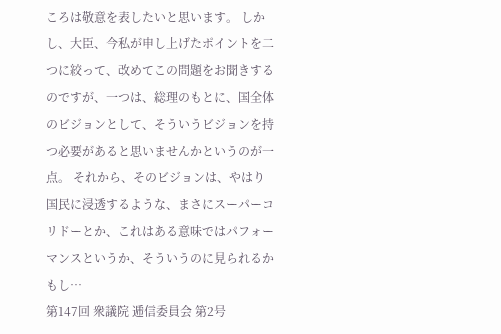ころは敬意を表したいと思います。 しかし、大臣、今私が申し上げたポイントを二つに絞って、改めてこの問題をお聞きするのですが、一つは、総理のもとに、国全体のビジョンとして、そういうビジョンを持つ必要があると思いませんかというのが一点。 それから、そのビジョンは、やはり国民に浸透するような、まさにスーパーコリドーとか、これはある意味ではパフォーマンスというか、そういうのに見られるかもし…
第147回 衆議院 逓信委員会 第2号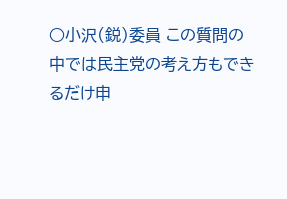○小沢(鋭)委員 この質問の中では民主党の考え方もできるだけ申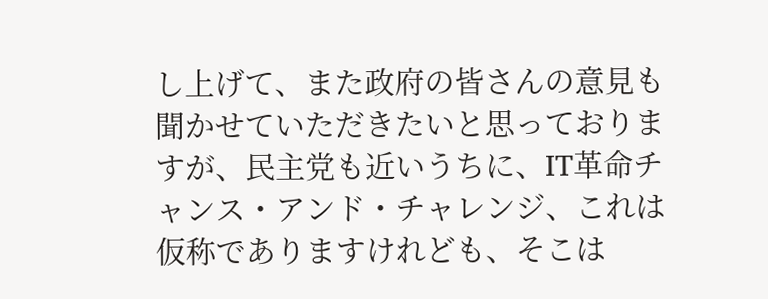し上げて、また政府の皆さんの意見も聞かせていただきたいと思っておりますが、民主党も近いうちに、IT革命チャンス・アンド・チャレンジ、これは仮称でありますけれども、そこは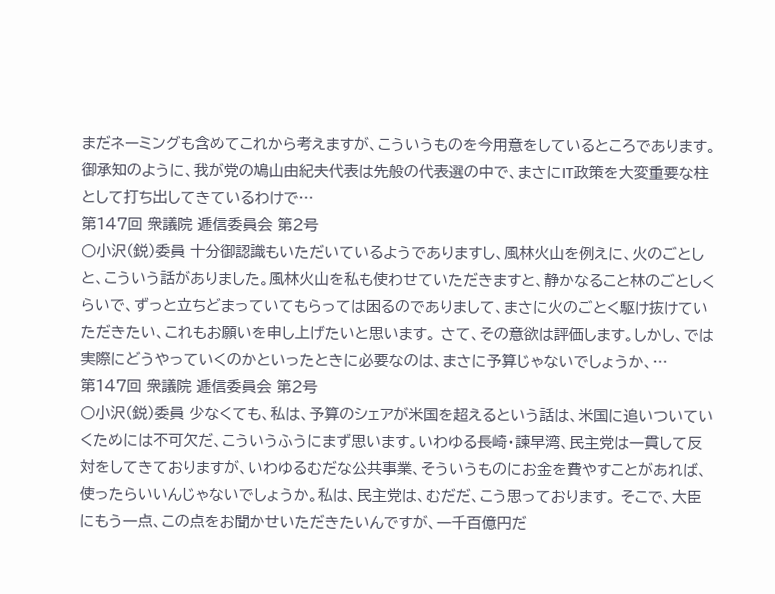まだネーミングも含めてこれから考えますが、こういうものを今用意をしているところであります。 御承知のように、我が党の鳩山由紀夫代表は先般の代表選の中で、まさにIT政策を大変重要な柱として打ち出してきているわけで…
第147回 衆議院 逓信委員会 第2号
○小沢(鋭)委員 十分御認識もいただいているようでありますし、風林火山を例えに、火のごとしと、こういう話がありました。風林火山を私も使わせていただきますと、静かなること林のごとしくらいで、ずっと立ちどまっていてもらっては困るのでありまして、まさに火のごとく駆け抜けていただきたい、これもお願いを申し上げたいと思います。 さて、その意欲は評価します。しかし、では実際にどうやっていくのかといったときに必要なのは、まさに予算じゃないでしょうか、…
第147回 衆議院 逓信委員会 第2号
○小沢(鋭)委員 少なくても、私は、予算のシェアが米国を超えるという話は、米国に追いついていくためには不可欠だ、こういうふうにまず思います。いわゆる長崎・諫早湾、民主党は一貫して反対をしてきておりますが、いわゆるむだな公共事業、そういうものにお金を費やすことがあれば、使ったらいいんじゃないでしょうか。私は、民主党は、むだだ、こう思っております。 そこで、大臣にもう一点、この点をお聞かせいただきたいんですが、一千百億円だ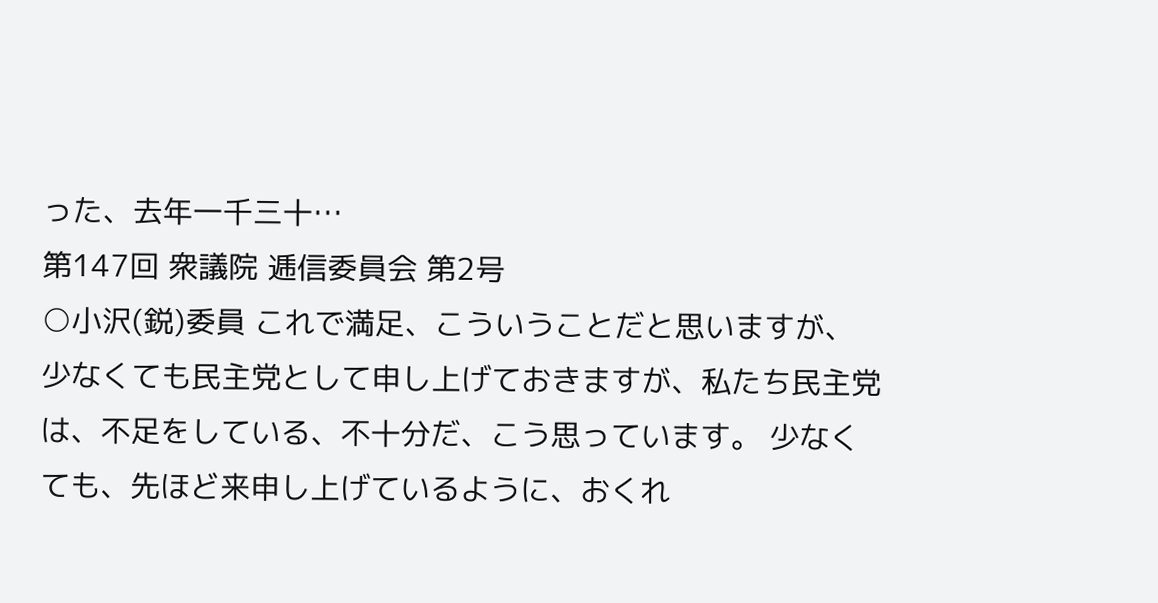った、去年一千三十…
第147回 衆議院 逓信委員会 第2号
○小沢(鋭)委員 これで満足、こういうことだと思いますが、少なくても民主党として申し上げておきますが、私たち民主党は、不足をしている、不十分だ、こう思っています。 少なくても、先ほど来申し上げているように、おくれ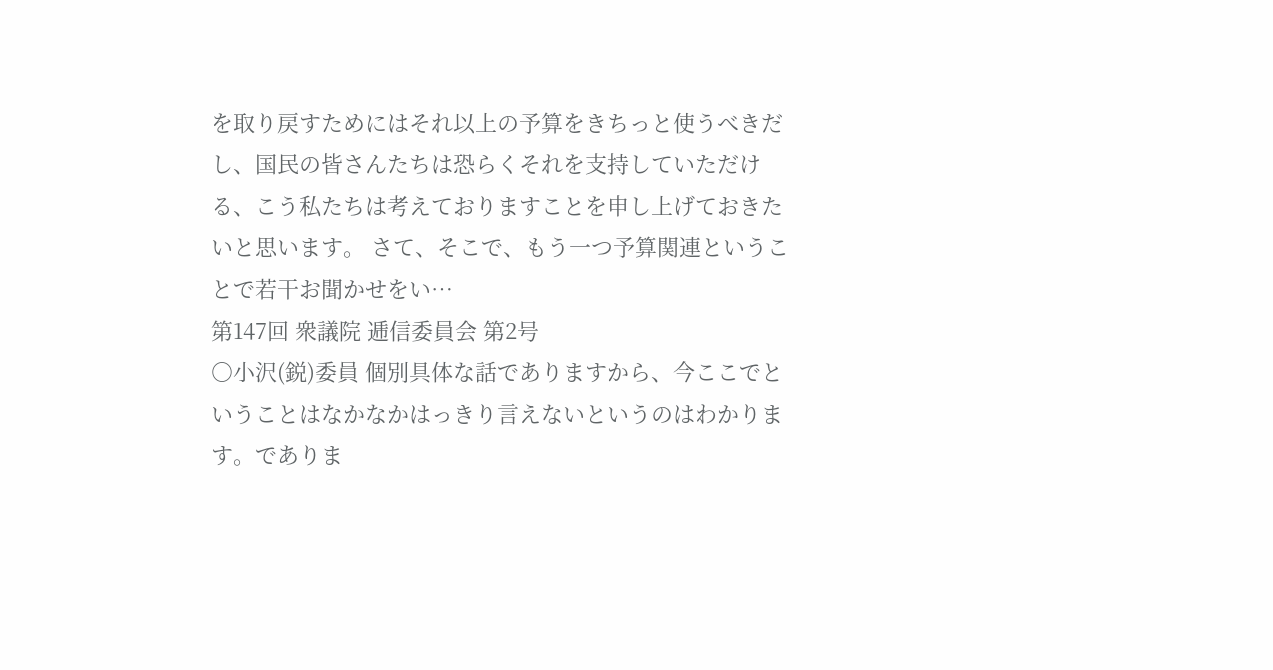を取り戻すためにはそれ以上の予算をきちっと使うべきだし、国民の皆さんたちは恐らくそれを支持していただける、こう私たちは考えておりますことを申し上げておきたいと思います。 さて、そこで、もう一つ予算関連ということで若干お聞かせをい…
第147回 衆議院 逓信委員会 第2号
○小沢(鋭)委員 個別具体な話でありますから、今ここでということはなかなかはっきり言えないというのはわかります。でありま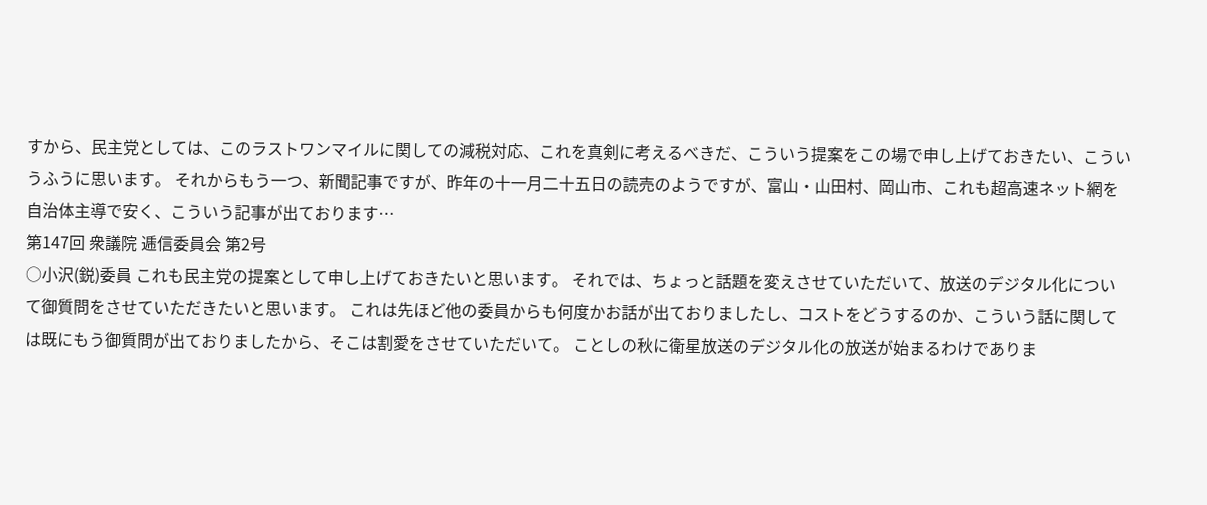すから、民主党としては、このラストワンマイルに関しての減税対応、これを真剣に考えるべきだ、こういう提案をこの場で申し上げておきたい、こういうふうに思います。 それからもう一つ、新聞記事ですが、昨年の十一月二十五日の読売のようですが、富山・山田村、岡山市、これも超高速ネット網を自治体主導で安く、こういう記事が出ております…
第147回 衆議院 逓信委員会 第2号
○小沢(鋭)委員 これも民主党の提案として申し上げておきたいと思います。 それでは、ちょっと話題を変えさせていただいて、放送のデジタル化について御質問をさせていただきたいと思います。 これは先ほど他の委員からも何度かお話が出ておりましたし、コストをどうするのか、こういう話に関しては既にもう御質問が出ておりましたから、そこは割愛をさせていただいて。 ことしの秋に衛星放送のデジタル化の放送が始まるわけでありま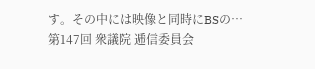す。その中には映像と同時にBSの…
第147回 衆議院 逓信委員会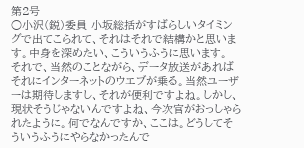第2号
○小沢(鋭)委員 小坂総括がすばらしいタイミングで出てこられて、それはそれで結構かと思います。中身を深めたい、こういうふうに思います。 それで、当然のことながら、データ放送があればそれにインターネットのウエブが乗る。当然ユーザーは期待しますし、それが便利ですよね。しかし、現状そうじゃないんですよね、今次官がおっしゃられたように。何でなんですか、ここは。どうしてそういうふうにやらなかったんで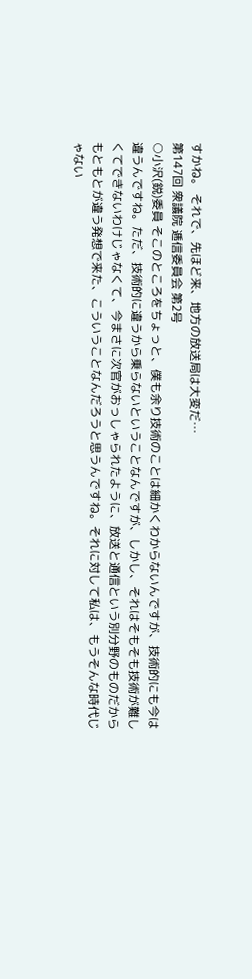すかね。 それで、先ほど来、地方の放送局は大変だ…
第147回 衆議院 逓信委員会 第2号
○小沢(鋭)委員 そこのところをちょっと、僕も余り技術のことは細かくわからないんですが、技術的にも今は違うんですね。ただ、技術的に違うから乗らないということなんですが、しかし、それはそもそも技術が難しくてできないわけじゃなくて、今まさに次官がおっしゃられたように、放送と通信という別分野のものだからもともとが違う発想で来た、こういうことなんだろうと思うんですね。それに対して私は、もうそんな時代じゃない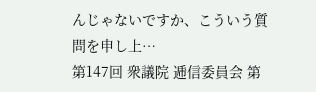んじゃないですか、こういう質問を申し上…
第147回 衆議院 逓信委員会 第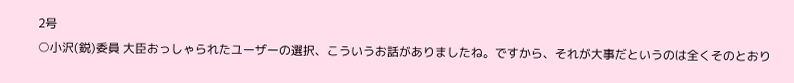2号
○小沢(鋭)委員 大臣おっしゃられたユーザーの選択、こういうお話がありましたね。ですから、それが大事だというのは全くそのとおり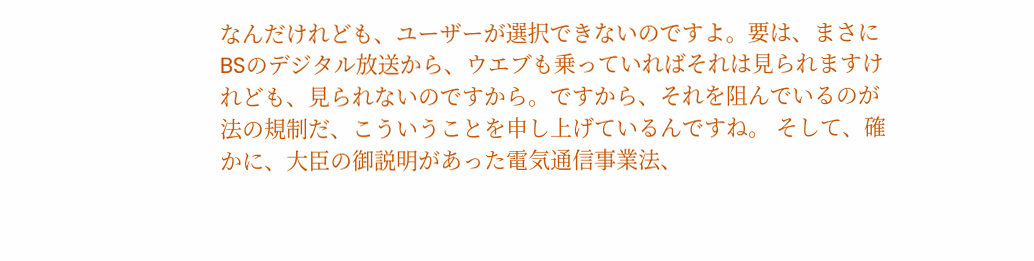なんだけれども、ユーザーが選択できないのですよ。要は、まさにBSのデジタル放送から、ウエブも乗っていればそれは見られますけれども、見られないのですから。ですから、それを阻んでいるのが法の規制だ、こういうことを申し上げているんですね。 そして、確かに、大臣の御説明があった電気通信事業法、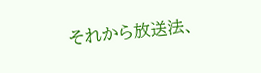それから放送法、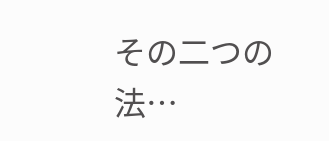その二つの法…